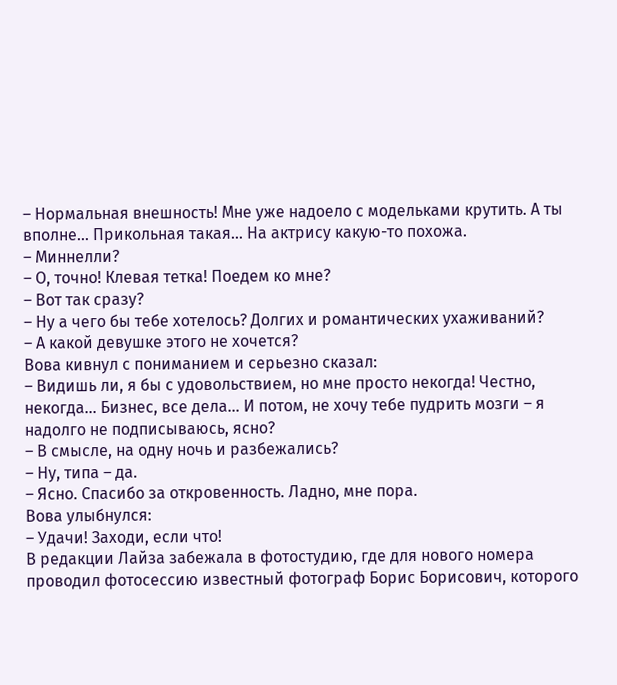– Нормальная внешность! Мне уже надоело с модельками крутить. А ты вполне… Прикольная такая… На актрису какую-то похожа.
– Миннелли?
– О, точно! Клевая тетка! Поедем ко мне?
– Вот так сразу?
– Ну а чего бы тебе хотелось? Долгих и романтических ухаживаний?
– А какой девушке этого не хочется?
Вова кивнул с пониманием и серьезно сказал:
– Видишь ли, я бы с удовольствием, но мне просто некогда! Честно, некогда… Бизнес, все дела… И потом, не хочу тебе пудрить мозги – я надолго не подписываюсь, ясно?
– В смысле, на одну ночь и разбежались?
– Ну, типа – да.
– Ясно. Спасибо за откровенность. Ладно, мне пора.
Вова улыбнулся:
– Удачи! Заходи, если что!
В редакции Лайза забежала в фотостудию, где для нового номера проводил фотосессию известный фотограф Борис Борисович, которого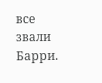все звали Барри.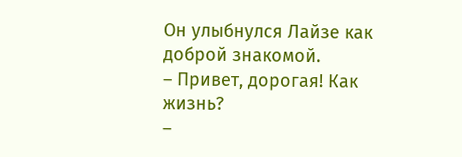Он улыбнулся Лайзе как доброй знакомой.
– Привет, дорогая! Как жизнь?
–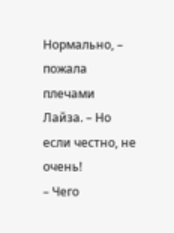Нормально, – пожала плечами Лайза. – Но если честно, не очень!
– Чего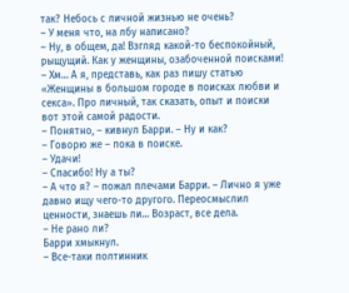так? Небось с личной жизнью не очень?
– У меня что, на лбу написано?
– Ну, в общем, да! Взгляд какой-то беспокойный, рыщущий. Как у женщины, озабоченной поисками!
– Хм… А я, представь, как раз пишу статью «Женщины в большом городе в поисках любви и секса». Про личный, так сказать, опыт и поиски вот этой самой радости.
– Понятно, – кивнул Барри. – Ну и как?
– Говорю же – пока в поиске.
– Удачи!
– Спасибо! Ну а ты?
– А что я? – пожал плечами Барри. – Лично я уже давно ищу чего-то другого. Переосмыслил ценности, знаешь ли… Возраст, все дела.
– Не рано ли?
Барри хмыкнул.
– Все-таки полтинник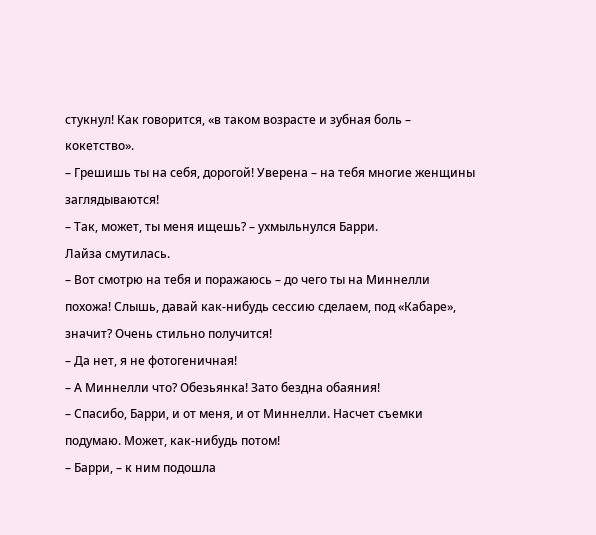стукнул! Как говорится, «в таком возрасте и зубная боль – кокетство».
– Грешишь ты на себя, дорогой! Уверена – на тебя многие женщины заглядываются!
– Так, может, ты меня ищешь? – ухмыльнулся Барри.
Лайза смутилась.
– Вот смотрю на тебя и поражаюсь – до чего ты на Миннелли похожа! Слышь, давай как-нибудь сессию сделаем, под «Кабаре», значит? Очень стильно получится!
– Да нет, я не фотогеничная!
– А Миннелли что? Обезьянка! Зато бездна обаяния!
– Спасибо, Барри, и от меня, и от Миннелли. Насчет съемки подумаю. Может, как-нибудь потом!
– Барри, – к ним подошла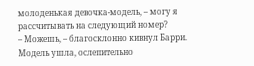молоденькая девочка-модель, – могу я рассчитывать на следующий номер?
– Можешь, – благосклонно кивнул Барри.
Модель ушла, ослепительно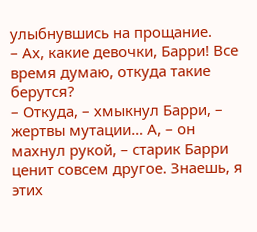улыбнувшись на прощание.
– Ах, какие девочки, Барри! Все время думаю, откуда такие берутся?
– Откуда, – хмыкнул Барри, – жертвы мутации… А, – он махнул рукой, – старик Барри ценит совсем другое. Знаешь, я этих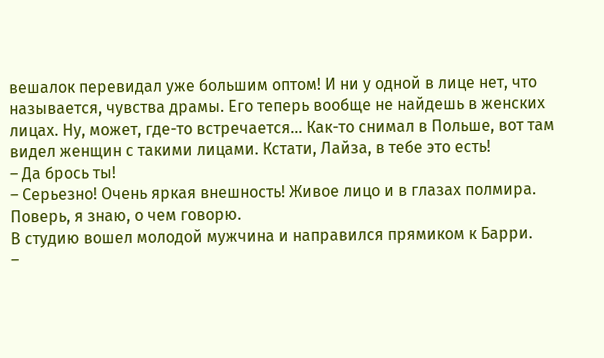вешалок перевидал уже большим оптом! И ни у одной в лице нет, что называется, чувства драмы. Его теперь вообще не найдешь в женских лицах. Ну, может, где-то встречается… Как-то снимал в Польше, вот там видел женщин с такими лицами. Кстати, Лайза, в тебе это есть!
– Да брось ты!
– Серьезно! Очень яркая внешность! Живое лицо и в глазах полмира. Поверь, я знаю, о чем говорю.
В студию вошел молодой мужчина и направился прямиком к Барри.
–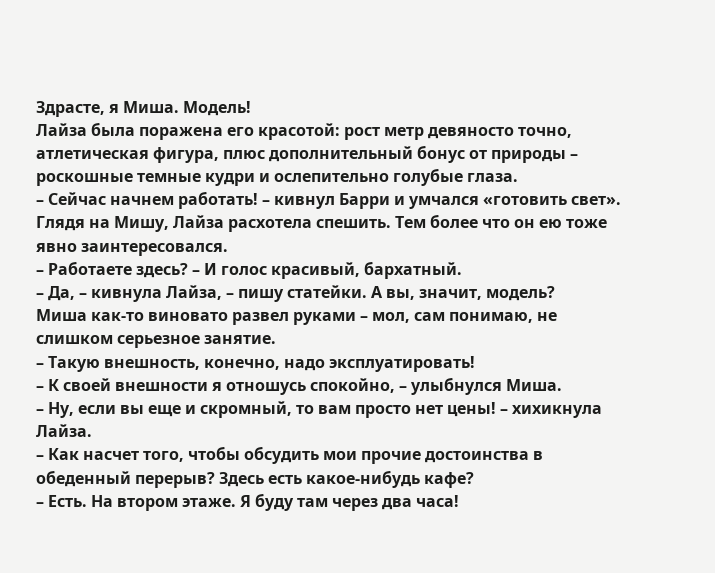Здрасте, я Миша. Модель!
Лайза была поражена его красотой: рост метр девяносто точно, атлетическая фигура, плюс дополнительный бонус от природы – роскошные темные кудри и ослепительно голубые глаза.
– Сейчас начнем работать! – кивнул Барри и умчался «готовить свет».
Глядя на Мишу, Лайза расхотела спешить. Тем более что он ею тоже явно заинтересовался.
– Работаете здесь? – И голос красивый, бархатный.
– Да, – кивнула Лайза, – пишу статейки. А вы, значит, модель?
Миша как-то виновато развел руками – мол, сам понимаю, не слишком серьезное занятие.
– Такую внешность, конечно, надо эксплуатировать!
– К своей внешности я отношусь спокойно, – улыбнулся Миша.
– Ну, если вы еще и скромный, то вам просто нет цены! – хихикнула Лайза.
– Как насчет того, чтобы обсудить мои прочие достоинства в обеденный перерыв? Здесь есть какое-нибудь кафе?
– Есть. На втором этаже. Я буду там через два часа!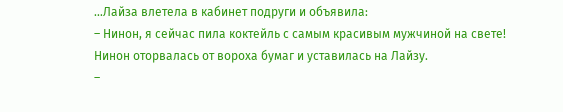…Лайза влетела в кабинет подруги и объявила:
– Нинон, я сейчас пила коктейль с самым красивым мужчиной на свете!
Нинон оторвалась от вороха бумаг и уставилась на Лайзу.
–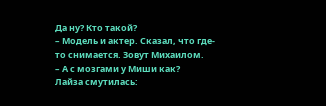Да ну? Кто такой?
– Модель и актер. Сказал, что где-то снимается. Зовут Михаилом.
– А с мозгами у Миши как?
Лайза смутилась: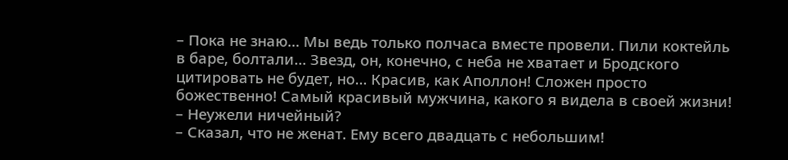– Пока не знаю… Мы ведь только полчаса вместе провели. Пили коктейль в баре, болтали… Звезд, он, конечно, с неба не хватает и Бродского цитировать не будет, но… Красив, как Аполлон! Сложен просто божественно! Самый красивый мужчина, какого я видела в своей жизни!
– Неужели ничейный?
– Сказал, что не женат. Ему всего двадцать с небольшим!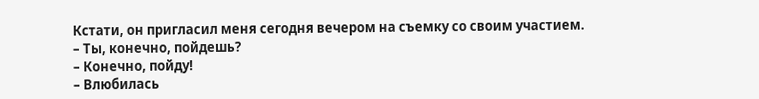Кстати, он пригласил меня сегодня вечером на съемку со своим участием.
– Ты, конечно, пойдешь?
– Конечно, пойду!
– Влюбилась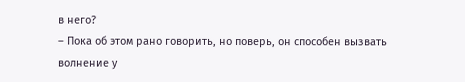в него?
– Пока об этом рано говорить, но поверь, он способен вызвать волнение у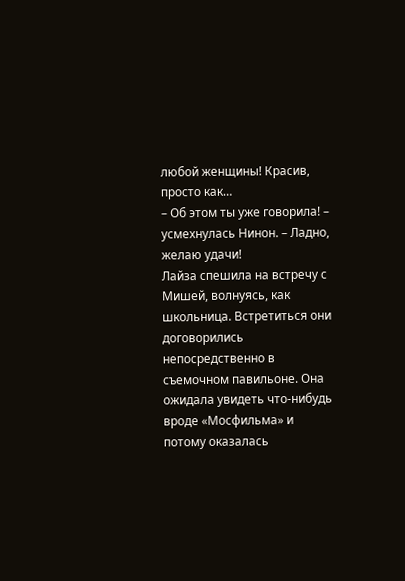любой женщины! Красив, просто как…
– Об этом ты уже говорила! – усмехнулась Нинон. – Ладно, желаю удачи!
Лайза спешила на встречу с Мишей, волнуясь, как школьница. Встретиться они договорились непосредственно в съемочном павильоне. Она ожидала увидеть что-нибудь вроде «Мосфильма» и потому оказалась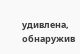удивлена, обнаружив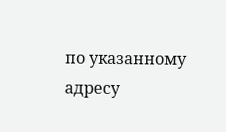по указанному адресу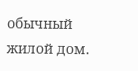обычный жилой дом.